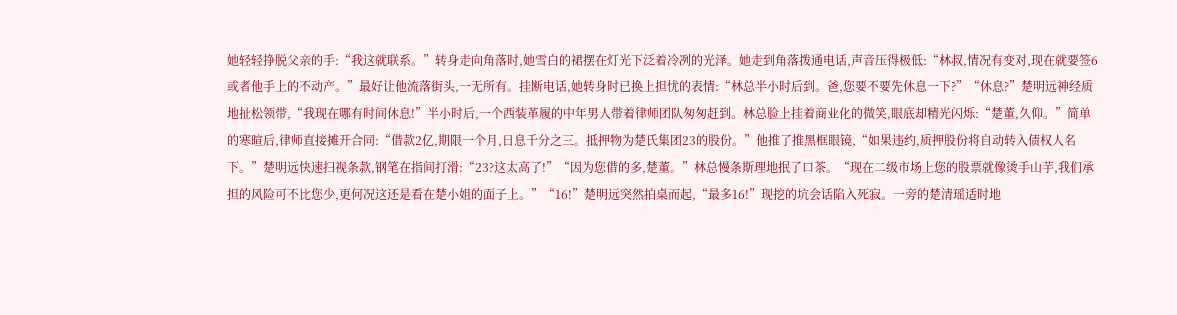她轻轻挣脱父亲的手:“我这就联系。”转身走向角落时,她雪白的裙摆在灯光下泛着冷冽的光泽。她走到角落拨通电话,声音压得极低:“林叔,情况有变对,现在就要签6或者他手上的不动产。”最好让他流落街头,一无所有。挂断电话,她转身时已换上担忧的表情:“林总半小时后到。爸,您要不要先休息一下?”“休息?”楚明远神经质地扯松领带,“我现在哪有时间休息!”半小时后,一个西装革履的中年男人带着律师团队匆匆赶到。林总脸上挂着商业化的微笑,眼底却精光闪烁:“楚董,久仰。”简单的寒暄后,律师直接摊开合同:“借款2亿,期限一个月,日息千分之三。抵押物为楚氏集团23的股份。”他推了推黑框眼镜,“如果违约,质押股份将自动转入债权人名下。”楚明远快速扫视条款,钢笔在指间打滑:“23?这太高了!”“因为您借的多,楚董。”林总慢条斯理地抿了口茶。“现在二级市场上您的股票就像烫手山芋,我们承担的风险可不比您少,更何况这还是看在楚小姐的面子上。”“16!”楚明远突然拍桌而起,“最多16!”现挖的坑会话陷入死寂。一旁的楚清瑶适时地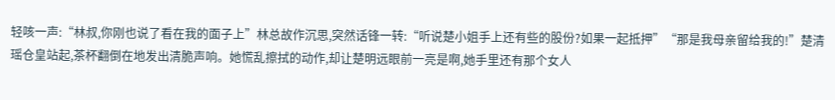轻咳一声:“林叔,你刚也说了看在我的面子上”林总故作沉思,突然话锋一转:“听说楚小姐手上还有些的股份?如果一起抵押”“那是我母亲留给我的!”楚清瑶仓皇站起,茶杯翻倒在地发出清脆声响。她慌乱擦拭的动作,却让楚明远眼前一亮是啊,她手里还有那个女人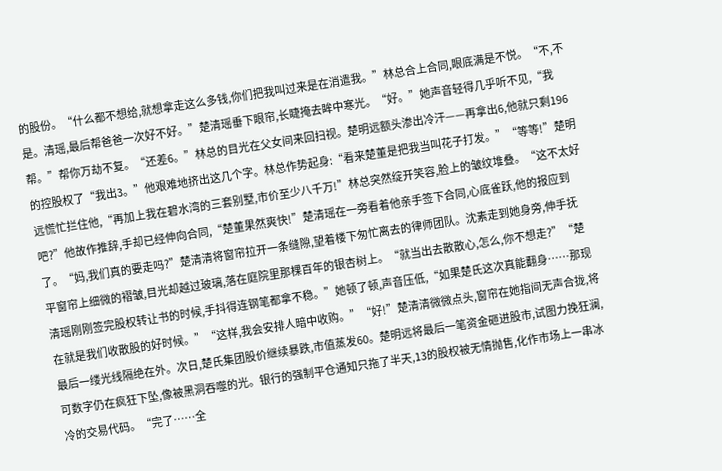的股份。“什么都不想给,就想拿走这么多钱,你们把我叫过来是在消遣我。”林总合上合同,眼底满是不悦。“不,不是。清瑶,最后帮爸爸一次好不好。”楚清瑶垂下眼帘,长睫掩去眸中寒光。“好。”她声音轻得几乎听不见,“我帮。”帮你万劫不复。“还差6。”林总的目光在父女间来回扫视。楚明远额头渗出冷汗——再拿出6,他就只剩196的控股权了“我出3。”他艰难地挤出这几个字。林总作势起身:“看来楚董是把我当叫花子打发。”“等等!”楚明远慌忙拦住他,“再加上我在碧水湾的三套别墅,市价至少八千万!”林总突然绽开笑容,脸上的皱纹堆叠。“这不太好吧?”他故作推辞,手却已经伸向合同,“楚董果然爽快!”楚清瑶在一旁看着他亲手签下合同,心底雀跃,他的报应到了。“妈,我们真的要走吗?”楚清清将窗帘拉开一条缝隙,望着楼下匆忙离去的律师团队。沈素走到她身旁,伸手抚平窗帘上细微的褶皱,目光却越过玻璃,落在庭院里那棵百年的银杏树上。“就当出去散散心,怎么,你不想走?”“楚清瑶刚刚签完股权转让书的时候,手抖得连钢笔都拿不稳。”她顿了顿,声音压低,“如果楚氏这次真能翻身……那现在就是我们收散股的好时候。”“这样,我会安排人暗中收购。”“好!”楚清清微微点头,窗帘在她指间无声合拢,将最后一缕光线隔绝在外。次日,楚氏集团股价继续暴跌,市值蒸发60。楚明远将最后一笔资金砸进股市,试图力挽狂澜,可数字仍在疯狂下坠,像被黑洞吞噬的光。银行的强制平仓通知只拖了半天,13的股权被无情抛售,化作市场上一串冰冷的交易代码。“完了……全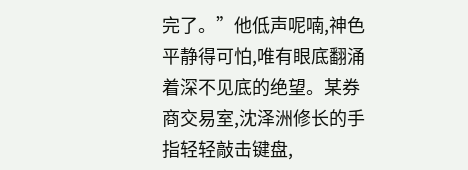完了。”他低声呢喃,神色平静得可怕,唯有眼底翻涌着深不见底的绝望。某券商交易室,沈泽洲修长的手指轻轻敲击键盘,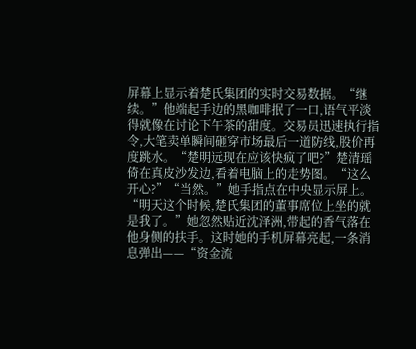屏幕上显示着楚氏集团的实时交易数据。“继续。”他端起手边的黑咖啡抿了一口,语气平淡得就像在讨论下午茶的甜度。交易员迅速执行指令,大笔卖单瞬间砸穿市场最后一道防线,股价再度跳水。“楚明远现在应该快疯了吧?”楚清瑶倚在真皮沙发边,看着电脑上的走势图。“这么开心?”“当然。”她手指点在中央显示屏上。“明天这个时候,楚氏集团的董事席位上坐的就是我了。”她忽然贴近沈泽洲,带起的香气落在他身侧的扶手。这时她的手机屏幕亮起,一条消息弹出——“资金流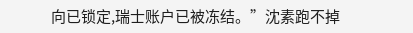向已锁定,瑞士账户已被冻结。”沈素跑不掉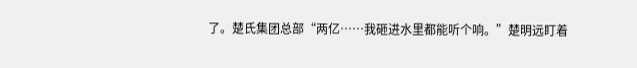了。楚氏集团总部“两亿……我砸进水里都能听个响。”楚明远盯着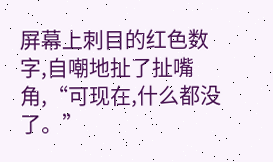屏幕上刺目的红色数字,自嘲地扯了扯嘴角,“可现在,什么都没了。”